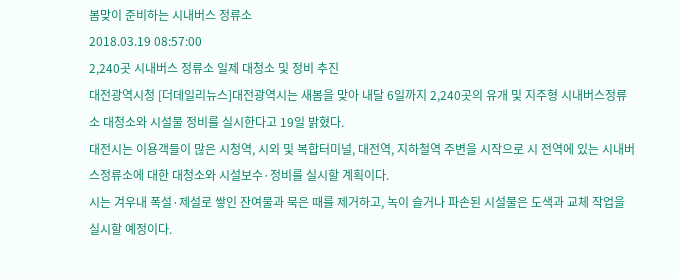봄맞이 준비하는 시내버스 정류소
2018.03.19 08:57:00
2,240곳 시내버스 정류소 일제 대청소 및 정비 추진
대전광역시청 [더데일리뉴스]대전광역시는 새봄을 맞아 내달 6일까지 2,240곳의 유개 및 지주형 시내버스정류소 대청소와 시설물 정비를 실시한다고 19일 밝혔다.
대전시는 이용객들이 많은 시청역, 시외 및 복합터미널, 대전역, 지하철역 주변을 시작으로 시 전역에 있는 시내버스정류소에 대한 대청소와 시설보수·정비를 실시할 계획이다.
시는 겨우내 폭설·제설로 쌓인 잔여물과 묵은 때를 제거하고, 녹이 슬거나 파손된 시설물은 도색과 교체 작업을 실시할 예정이다.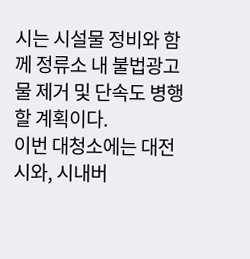시는 시설물 정비와 함께 정류소 내 불법광고물 제거 및 단속도 병행할 계획이다.
이번 대청소에는 대전시와, 시내버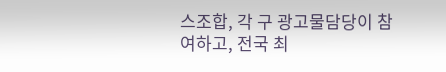스조합, 각 구 광고물담당이 참여하고, 전국 최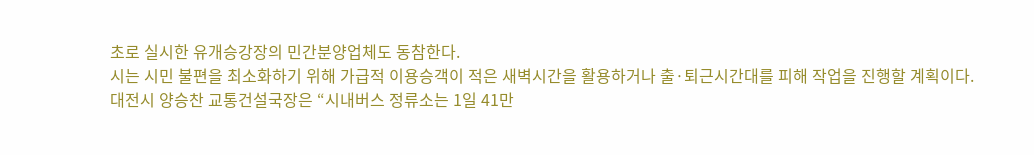초로 실시한 유개승강장의 민간분양업체도 동참한다.
시는 시민 불편을 최소화하기 위해 가급적 이용승객이 적은 새벽시간을 활용하거나 출·퇴근시간대를 피해 작업을 진행할 계획이다.
대전시 양승찬 교통건설국장은 “시내버스 정류소는 1일 41만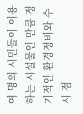여 명의 시민들이 이용하는 시설물인 만큼 정기적인 환경정비와 수시 점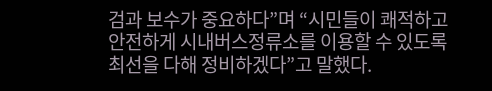검과 보수가 중요하다”며 “시민들이 쾌적하고 안전하게 시내버스정류소를 이용할 수 있도록 최선을 다해 정비하겠다”고 말했다.